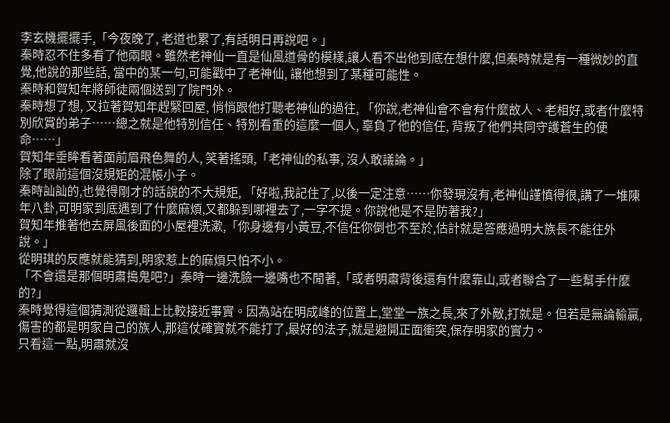李玄機擺擺手,「今夜晚了, 老道也累了,有話明日再說吧。」
秦時忍不住多看了他兩眼。雖然老神仙一直是仙風道骨的模樣,讓人看不出他到底在想什麼,但秦時就是有一種微妙的直覺,他說的那些話, 當中的某一句,可能戳中了老神仙, 讓他想到了某種可能性。
秦時和賀知年將師徒兩個送到了院門外。
秦時想了想, 又拉著賀知年趕緊回屋, 悄悄跟他打聽老神仙的過往, 「你說,老神仙會不會有什麼故人、老相好,或者什麼特別欣賞的弟子……總之就是他特別信任、特別看重的這麼一個人, 辜負了他的信任, 背叛了他們共同守護蒼生的使命……」
賀知年垂眸看著面前眉飛色舞的人, 笑著搖頭,「老神仙的私事, 沒人敢議論。」
除了眼前這個沒規矩的混帳小子。
秦時訕訕的,也覺得剛才的話說的不大規矩, 「好啦,我記住了,以後一定注意……你發現沒有,老神仙謹慎得很,講了一堆陳年八卦,可明家到底遇到了什麼麻煩,又都躲到哪裡去了,一字不提。你說他是不是防著我?」
賀知年推著他去屏風後面的小屋裡洗漱,「你身邊有小黃豆,不信任你倒也不至於,估計就是答應過明大族長不能往外說。」
從明琪的反應就能猜到,明家惹上的麻煩只怕不小。
「不會還是那個明肅搗鬼吧?」秦時一邊洗臉一邊嘴也不閒著,「或者明肅背後還有什麼靠山,或者聯合了一些幫手什麼的?」
秦時覺得這個猜測從邏輯上比較接近事實。因為站在明成峰的位置上,堂堂一族之長,來了外敵,打就是。但若是無論輸贏,傷害的都是明家自己的族人,那這仗確實就不能打了,最好的法子,就是避開正面衝突,保存明家的實力。
只看這一點,明肅就沒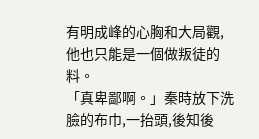有明成峰的心胸和大局觀,他也只能是一個做叛徒的料。
「真卑鄙啊。」秦時放下洗臉的布巾,一抬頭,後知後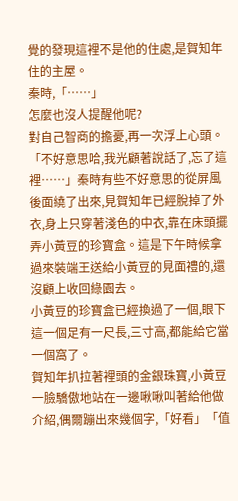覺的發現這裡不是他的住處,是賀知年住的主屋。
秦時,「……」
怎麼也沒人提醒他呢?
對自己智商的擔憂,再一次浮上心頭。
「不好意思哈,我光顧著說話了,忘了這裡……」秦時有些不好意思的從屏風後面繞了出來,見賀知年已經脫掉了外衣,身上只穿著淺色的中衣,靠在床頭擺弄小黃豆的珍寶盒。這是下午時候拿過來裝端王送給小黃豆的見面禮的,還沒顧上收回綠園去。
小黃豆的珍寶盒已經換過了一個,眼下這一個足有一尺長,三寸高,都能給它當一個窩了。
賀知年扒拉著裡頭的金銀珠寶,小黃豆一臉驕傲地站在一邊啾啾叫著給他做介紹,偶爾蹦出來幾個字,「好看」「值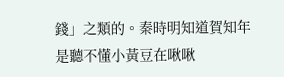錢」之類的。秦時明知道賀知年是聽不懂小黃豆在啾啾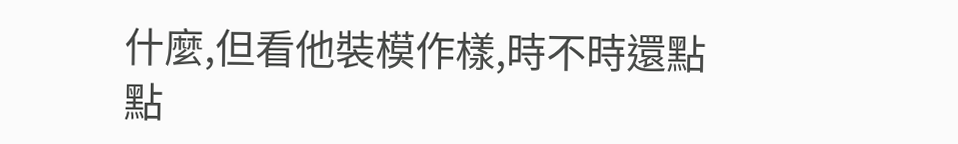什麼,但看他裝模作樣,時不時還點點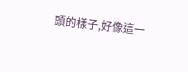頭的樣子,好像這一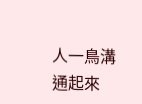人一鳥溝通起來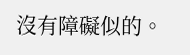沒有障礙似的。